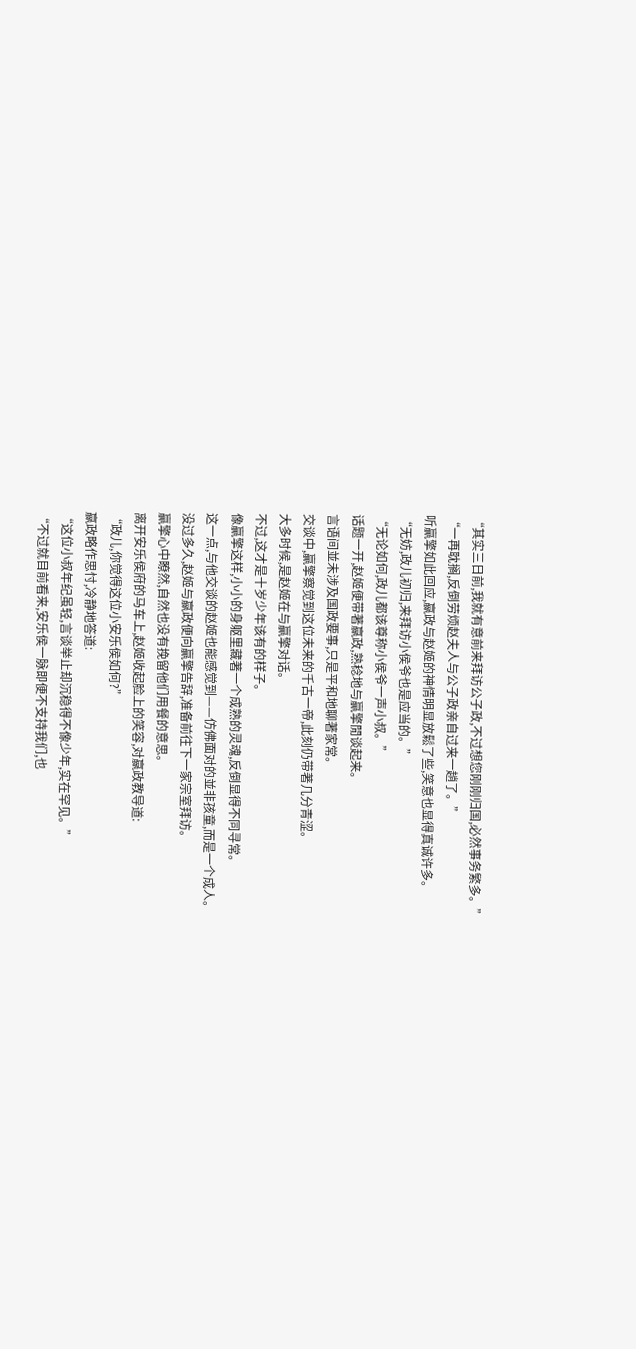“其实三日前,我就有意前来拜访公子政,不过想您刚刚归国,必然事务繁多。”
“一再耽搁,反倒劳烦赵夫人与公子政亲自过来一趟了。”
听贏擎如此回应,嬴政与赵姬的神情明显放鬆了些,笑意也显得真诚许多。
“无妨,政儿初归,来拜访小侯爷也是应当的。”
“无论如何,政儿都该尊称小侯爷一声小叔。”
话题一开,赵姬便带著嬴政,熟稔地与贏擎閒谈起来。
言语间並未涉及国政要事,只是平和地聊著家常。
交谈中,贏擎察觉到这位未来的千古一帝,此刻仍带著几分青涩。
大多时候,是赵姬在与贏擎对话。
不过,这才是十岁少年该有的样子。
像贏擎这样,小小的身躯里藏著一个成熟的灵魂,反倒显得不同寻常。
这一点,与他交谈的赵姬也能感觉到——仿佛面对的並非孩童,而是一个成人。
没过多久,赵姬与嬴政便向贏擎告辞,准备前往下一家宗室拜访。
贏擎心中瞭然,自然也没有挽留他们用餐的意思。
离开安乐侯府的马车上,赵姬收起脸上的笑容,对嬴政教导道:
“政儿,你觉得这位小安乐侯如何?”
嬴政略作思忖,冷静地答道:
“这位小叔年纪虽轻,言谈举止却沉稳得不像少年,实在罕见。”
“不过就目前看来,安乐侯一脉即便不支持我们,也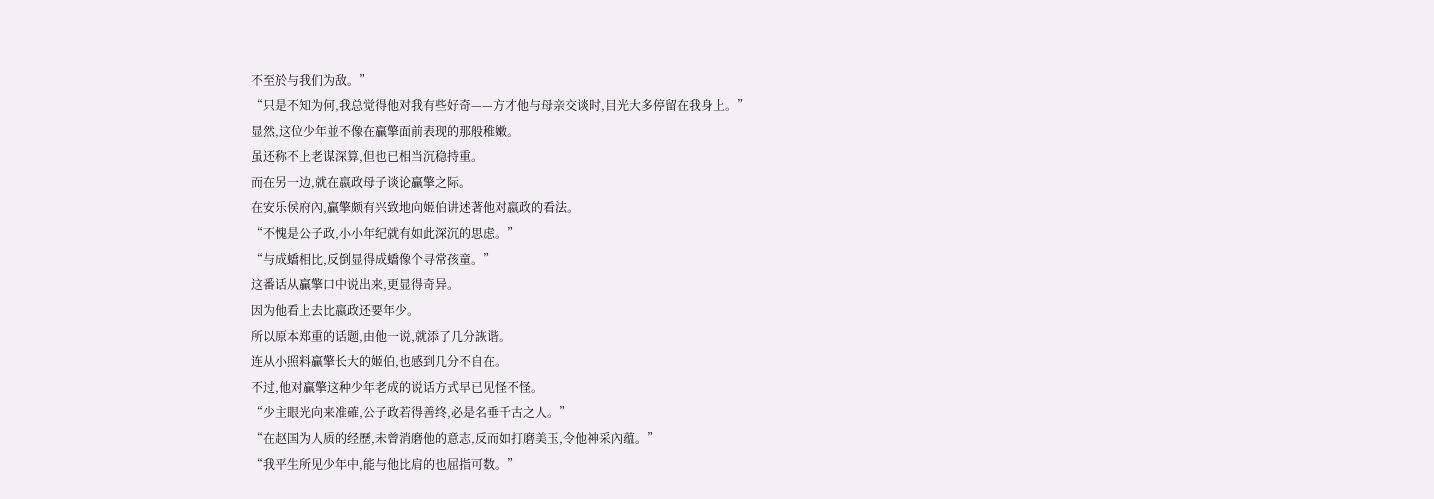不至於与我们为敌。”
“只是不知为何,我总觉得他对我有些好奇——方才他与母亲交谈时,目光大多停留在我身上。”
显然,这位少年並不像在贏擎面前表现的那般稚嫩。
虽还称不上老谋深算,但也已相当沉稳持重。
而在另一边,就在嬴政母子谈论贏擎之际。
在安乐侯府內,贏擎颇有兴致地向姬伯讲述著他对嬴政的看法。
“不愧是公子政,小小年纪就有如此深沉的思虑。”
“与成蟜相比,反倒显得成蟜像个寻常孩童。”
这番话从贏擎口中说出来,更显得奇异。
因为他看上去比嬴政还要年少。
所以原本郑重的话题,由他一说,就添了几分詼谐。
连从小照料贏擎长大的姬伯,也感到几分不自在。
不过,他对贏擎这种少年老成的说话方式早已见怪不怪。
“少主眼光向来准確,公子政若得善终,必是名垂千古之人。”
“在赵国为人质的经歷,未曾消磨他的意志,反而如打磨美玉,令他神采內蕴。”
“我平生所见少年中,能与他比肩的也屈指可数。”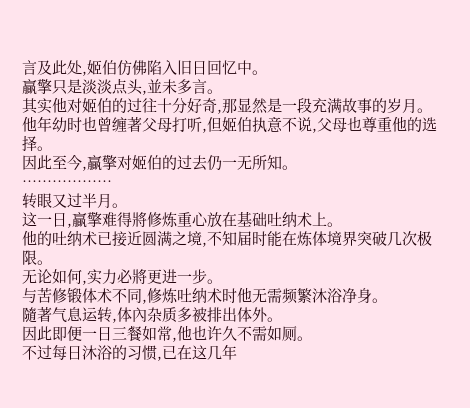言及此处,姬伯仿佛陷入旧日回忆中。
贏擎只是淡淡点头,並未多言。
其实他对姬伯的过往十分好奇,那显然是一段充满故事的岁月。
他年幼时也曾缠著父母打听,但姬伯执意不说,父母也尊重他的选择。
因此至今,贏擎对姬伯的过去仍一无所知。
………………
转眼又过半月。
这一日,贏擎难得將修炼重心放在基础吐纳术上。
他的吐纳术已接近圆满之境,不知届时能在炼体境界突破几次极限。
无论如何,实力必將更进一步。
与苦修锻体术不同,修炼吐纳术时他无需频繁沐浴净身。
隨著气息运转,体內杂质多被排出体外。
因此即便一日三餐如常,他也许久不需如厕。
不过每日沐浴的习惯,已在这几年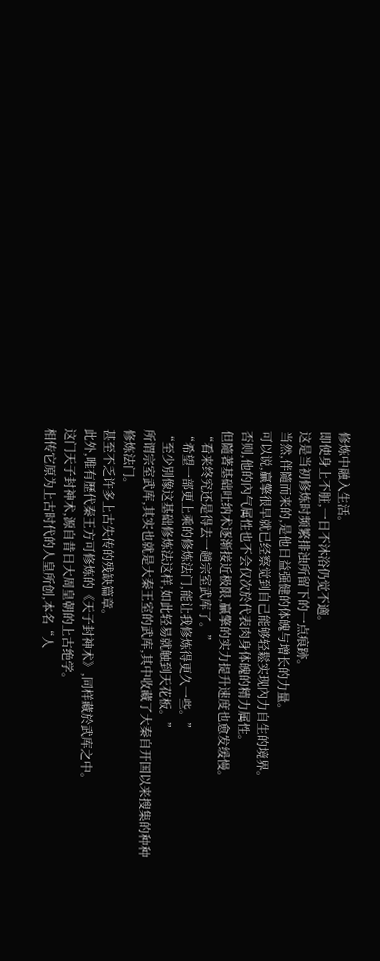修炼中融入生活。
即使身上不脏,一日不沐浴仍觉不適。
这是当初修炼时频繁排浊所留下的一点痕跡。
当然,伴隨而来的,是他日益强健的体魄与增长的力量。
可以说,贏擎很早就已经察觉到自己能够轻鬆实现內力自生的境界。
否则,他的內气属性也不会仅次於代表肉身体魄的精力属性。
但隨著基础吐纳术逐渐接近极限,贏擎的实力提升速度也愈发缓慢。
“看来终究还是得去一趟宗室武库了。”
“希望一部更上乘的修炼法门,能让我修炼得更久一些。”
“至少別像这基础修炼法这样,如此轻易就触到天花板。”
所谓宗室武库,其实也就是大秦王室的武库,其中收藏了大秦自开国以来搜集的种种修炼法门。
甚至不乏许多上古失传的残缺篇章。
此外,唯有歷代秦王方可修炼的《天子封神术》,同样藏於武库之中。
这门天子封神术,源自昔日大周皇朝的上古绝学。
相传它原为上古时代的人皇所创,本名“人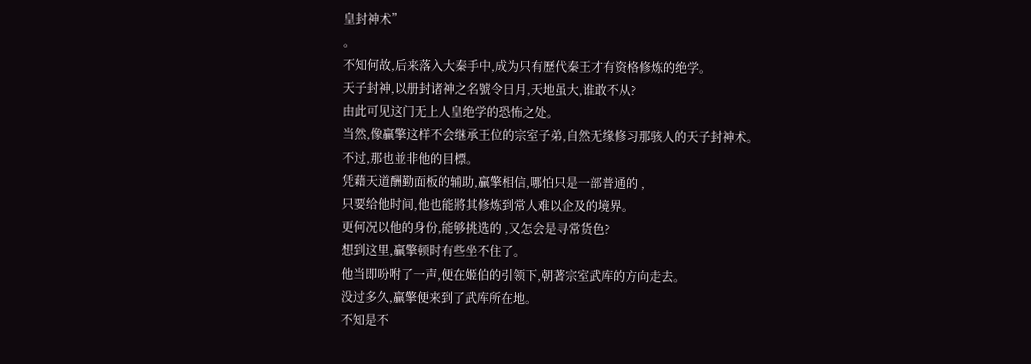皇封神术”
。
不知何故,后来落入大秦手中,成为只有歷代秦王才有资格修炼的绝学。
天子封神,以册封诸神之名號令日月,天地虽大,谁敢不从?
由此可见这门无上人皇绝学的恐怖之处。
当然,像贏擎这样不会继承王位的宗室子弟,自然无缘修习那骇人的天子封神术。
不过,那也並非他的目標。
凭藉天道酬勤面板的辅助,贏擎相信,哪怕只是一部普通的 ,
只要给他时间,他也能將其修炼到常人难以企及的境界。
更何况以他的身份,能够挑选的 ,又怎会是寻常货色?
想到这里,贏擎顿时有些坐不住了。
他当即吩咐了一声,便在姬伯的引领下,朝著宗室武库的方向走去。
没过多久,贏擎便来到了武库所在地。
不知是不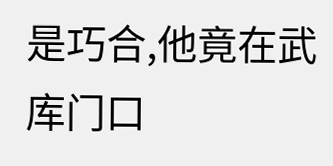是巧合,他竟在武库门口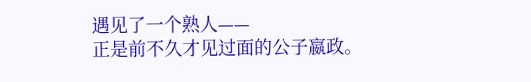遇见了一个熟人——
正是前不久才见过面的公子嬴政。